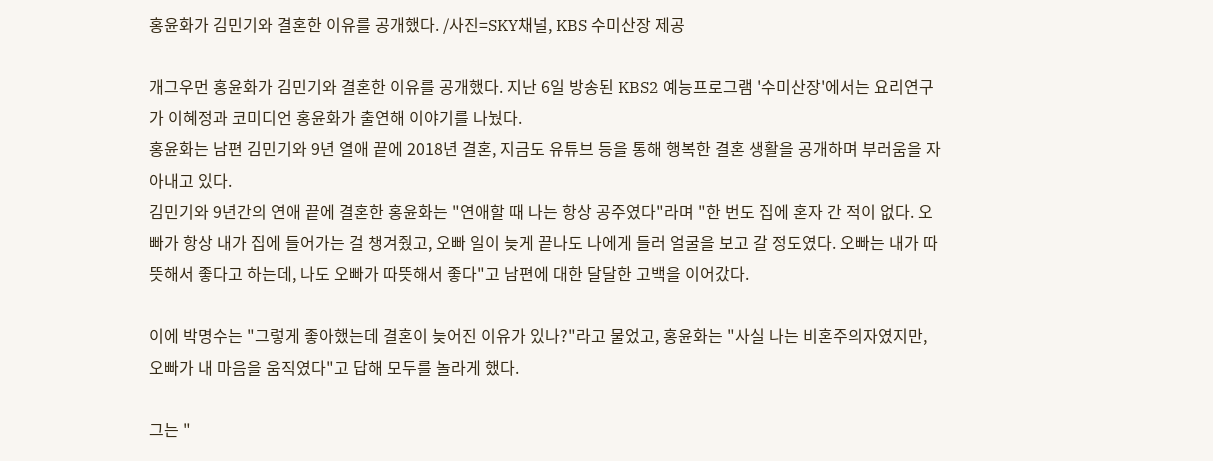홍윤화가 김민기와 결혼한 이유를 공개했다. /사진=SKY채널, KBS 수미산장 제공

개그우먼 홍윤화가 김민기와 결혼한 이유를 공개했다. 지난 6일 방송된 KBS2 예능프로그램 '수미산장'에서는 요리연구가 이혜정과 코미디언 홍윤화가 출연해 이야기를 나눴다.
홍윤화는 남편 김민기와 9년 열애 끝에 2018년 결혼, 지금도 유튜브 등을 통해 행복한 결혼 생활을 공개하며 부러움을 자아내고 있다.
김민기와 9년간의 연애 끝에 결혼한 홍윤화는 "연애할 때 나는 항상 공주였다"라며 "한 번도 집에 혼자 간 적이 없다. 오빠가 항상 내가 집에 들어가는 걸 챙겨줬고, 오빠 일이 늦게 끝나도 나에게 들러 얼굴을 보고 갈 정도였다. 오빠는 내가 따뜻해서 좋다고 하는데, 나도 오빠가 따뜻해서 좋다"고 남편에 대한 달달한 고백을 이어갔다.

이에 박명수는 "그렇게 좋아했는데 결혼이 늦어진 이유가 있나?"라고 물었고, 홍윤화는 "사실 나는 비혼주의자였지만, 오빠가 내 마음을 움직였다"고 답해 모두를 놀라게 했다.

그는 "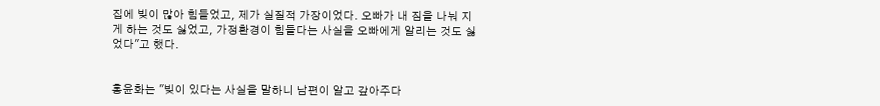집에 빚이 많아 힘들었고, 제가 실질적 가장이었다. 오빠가 내 짐을 나눠 지게 하는 것도 싫었고, 가정환경이 힘들다는 사실을 오빠에게 알리는 것도 싫었다"고 했다.


홍윤화는 "빚이 있다는 사실을 말하니 남편이 알고 갚아주다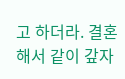고 하더라. 결혼해서 같이 갚자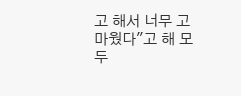고 해서 너무 고마웠다"고 해 모두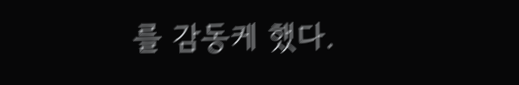를 감동케 했다.